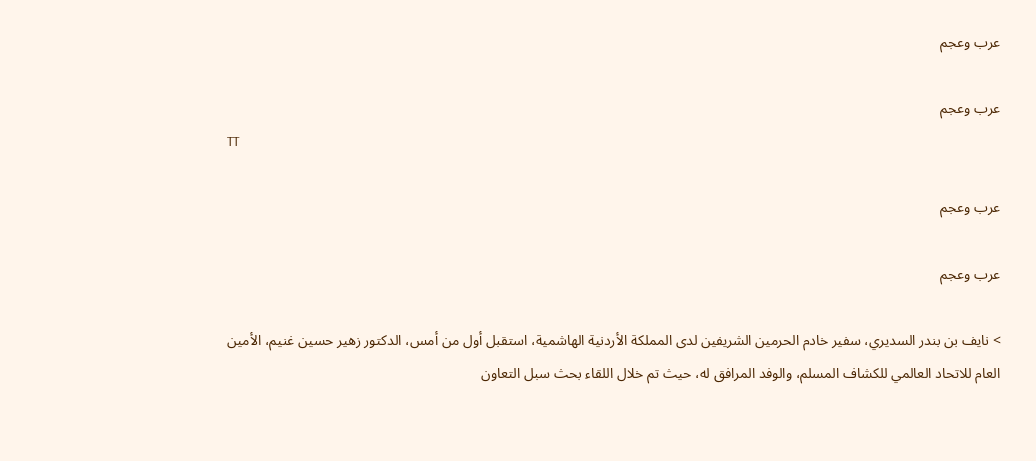عرب وعجم

عرب وعجم
TT

عرب وعجم

عرب وعجم

> نايف بن بندر السديري، سفير خادم الحرمين الشريفين لدى المملكة الأردنية الهاشمية، استقبل أول من أمس، الدكتور زهير حسين غنيم، الأمين العام للاتحاد العالمي للكشاف المسلم، والوفد المرافق له، حيث تم خلال اللقاء بحث سبل التعاون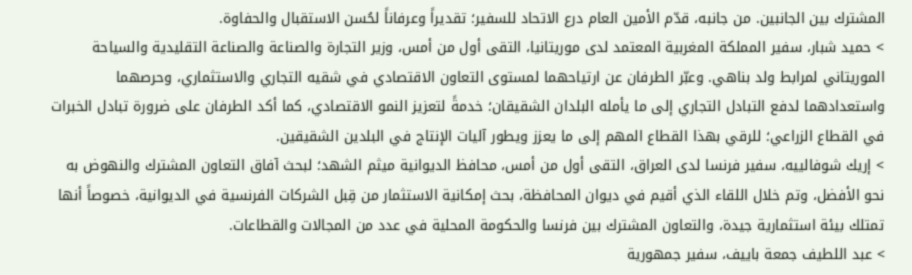المشترك بين الجانبين. من جانبه، قدّم الأمين العام درع الاتحاد للسفير؛ تقديراً وعرفاناً لحُسن الاستقبال والحفاوة.
> حميد شبار، سفير المملكة المغربية المعتمد لدى موريتانيا، التقى أول من أمس، وزير التجارة والصناعة والصناعة التقليدية والسياحة الموريتاني لمرابط ولد بناهي. وعبّر الطرفان عن ارتياحهما لمستوى التعاون الاقتصادي في شقيه التجاري والاستثماري، وحرصهما واستعدادهما لدفع التبادل التجاري إلى ما يأمله البلدان الشقيقان؛ خدمةً لتعزيز النمو الاقتصادي، كما أكد الطرفان على ضرورة تبادل الخبرات في القطاع الزراعي؛ للرقي بهذا القطاع المهم إلى ما يعزز ويطور آليات الإنتاج في البلدين الشقيقين.
> إريك شوفالييه، سفير فرنسا لدى العراق، التقى أول من أمس، محافظ الديوانية ميثم الشهد؛ لبحث آفاق التعاون المشترك والنهوض به نحو الأفضل، وتم خلال اللقاء الذي أقيم في ديوان المحافظة، بحث إمكانية الاستثمار من قِبل الشركات الفرنسية في الديوانية، خصوصاً أنها تمتلك بيئة استثمارية جيدة، والتعاون المشترك بين فرنسا والحكومة المحلية في عدد من المجالات والقطاعات.
> عبد اللطيف جمعة باييف، سفير جمهورية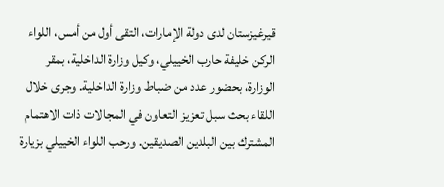قيرغيزستان لدى دولة الإمارات، التقى أول من أمس، اللواء الركن خليفة حارب الخييلي، وكيل وزارة الداخلية، بمقر الوزارة، بحضور عدد من ضباط وزارة الداخلية. وجرى خلال اللقاء بحث سبل تعزيز التعاون في المجالات ذات الاهتمام المشترك بين البلدين الصديقين. ورحب اللواء الخييلي بزيارة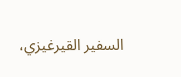السفير القيرغيزي،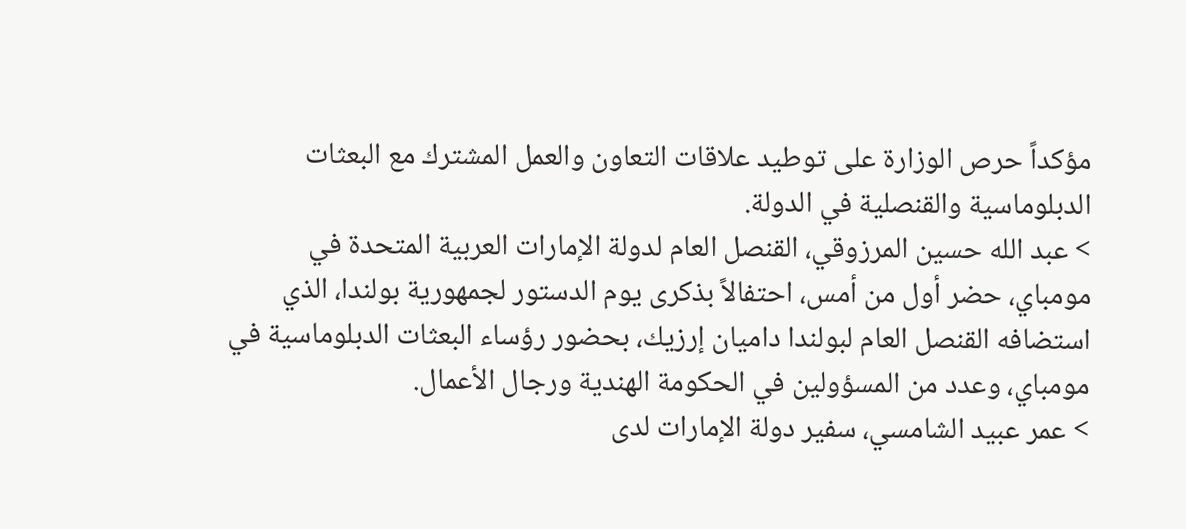مؤكداً حرص الوزارة على توطيد علاقات التعاون والعمل المشترك مع البعثات الدبلوماسية والقنصلية في الدولة.
> عبد الله حسين المرزوقي، القنصل العام لدولة الإمارات العربية المتحدة في مومباي، حضر أول من أمس، احتفالاً بذكرى يوم الدستور لجمهورية بولندا، الذي استضافه القنصل العام لبولندا داميان إرزيك، بحضور رؤساء البعثات الدبلوماسية في مومباي، وعدد من المسؤولين في الحكومة الهندية ورجال الأعمال.
> عمر عبيد الشامسي، سفير دولة الإمارات لدى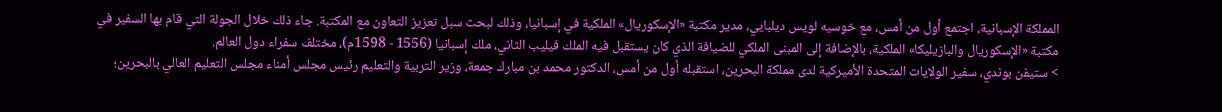المملكة الإسبانية، اجتمع أول من أمس، مع خوسيه لويس ديلبايي، مدير مكتبة «الإسكوريال» الملكية في إسبانيا، وذلك لبحث سبل تعزيز التعاون مع المكتبة. جاء ذلك خلال الجولة التي قام بها السفير في مكتبة «الإسكوريال والبازيليكا» الملكية، بالإضافة إلى المبنى الملكي للضيافة الذي كان يستقبل فيه الملك فيليب الثاني، ملك إسبانيا (1556 - 1598م)، مختلف سفراء دول العالم.
> ستيفن بوندي، سفير الولايات المتحدة الأميركية لدى مملكة البحرين، استقبله أول من أمس، الدكتور محمد بن مبارك جمعة، وزير التربية والتعليم رئيس مجلس أمناء مجلس التعليم العالي بالبحرين؛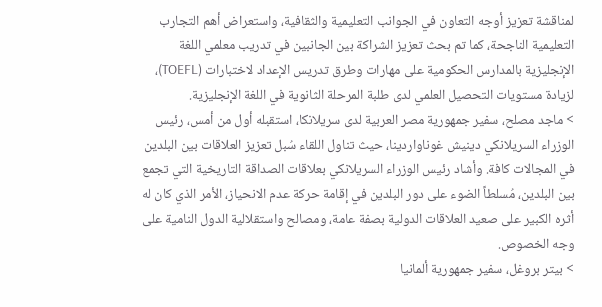لمناقشة تعزيز أوجه التعاون في الجوانب التعليمية والثقافية، واستعراض أهم التجارب التعليمية الناجحة، كما تم بحث تعزيز الشراكة بين الجانبين في تدريب معلمي اللغة الإنجليزية بالمدارس الحكومية على مهارات وطرق تدريس الإعداد لاختبارات (TOEFL)، لزيادة مستويات التحصيل العلمي لدى طلبة المرحلة الثانوية في اللغة الإنجليزية.
> ماجد مصلح، سفير جمهورية مصر العربية لدى سريلانكا، استقبله أول من أمس، رئيس الوزراء السريلانكي دينيش غوناواردينا، حيث تناول اللقاء سُبل تعزيز العلاقات بين البلدين في المجالات كافة. وأشاد رئيس الوزراء السريلانكي بعلاقات الصداقة التاريخية التي تجمع بين البلدين، مُسلطاً الضوء على دور البلدين في إقامة حركة عدم الانحياز، الأمر الذي كان له أثره الكبير على صعيد العلاقات الدولية بصفة عامة، ومصالح واستقلالية الدول النامية على وجه الخصوص.
> بيتر بروغل، سفير جمهورية ألمانيا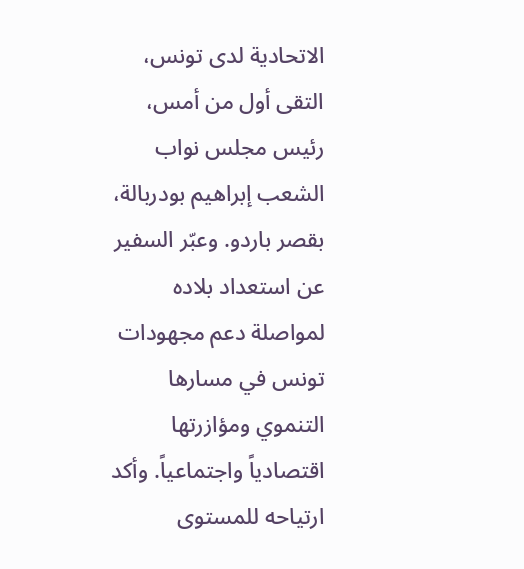الاتحادية لدى تونس، التقى أول من أمس، رئيس مجلس نواب الشعب إبراهيم بودربالة، بقصر باردو. وعبّر السفير عن استعداد بلاده لمواصلة دعم مجهودات تونس في مسارها التنموي ومؤازرتها اقتصادياً واجتماعياً. وأكد ارتياحه للمستوى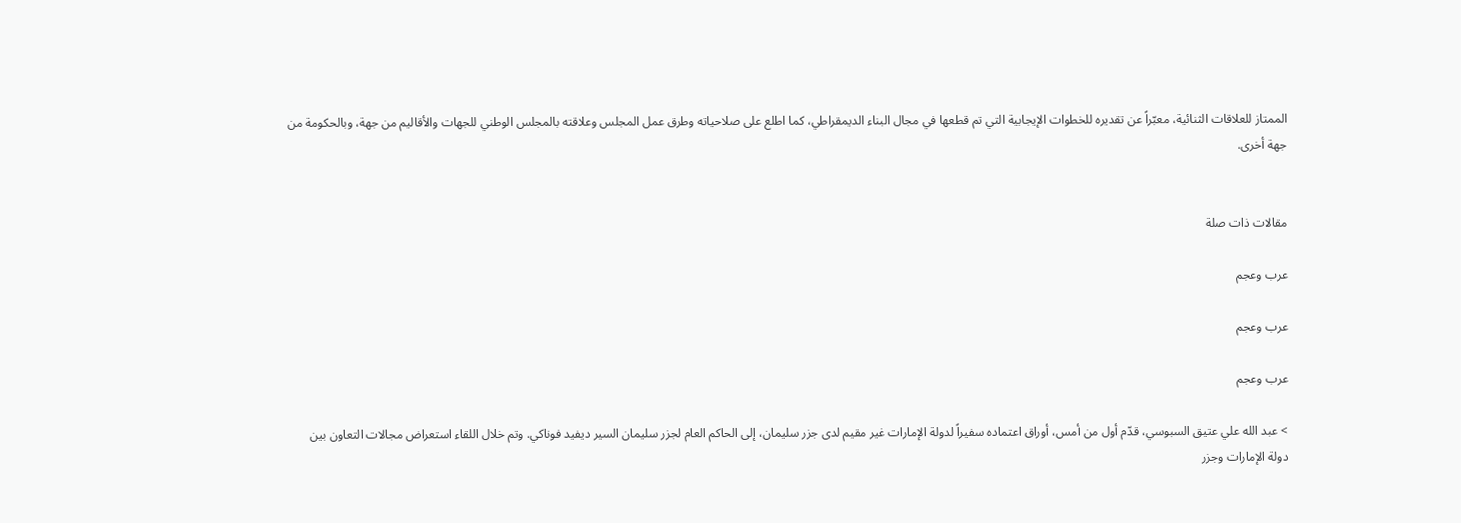الممتاز للعلاقات الثنائية، معبّراً عن تقديره للخطوات الإيجابية التي تم قطعها في مجال البناء الديمقراطي، كما اطلع على صلاحياته وطرق عمل المجلس وعلاقته بالمجلس الوطني للجهات والأقاليم من جهة، وبالحكومة من جهة أخرى.


مقالات ذات صلة

عرب وعجم

عرب وعجم

عرب وعجم

> عبد الله علي عتيق السبوسي، قدّم أول من أمس، أوراق اعتماده سفيراً لدولة الإمارات غير مقيم لدى جزر سليمان، إلى الحاكم العام لجزر سليمان السير ديفيد فوناكي. وتم خلال اللقاء استعراض مجالات التعاون بين دولة الإمارات وجزر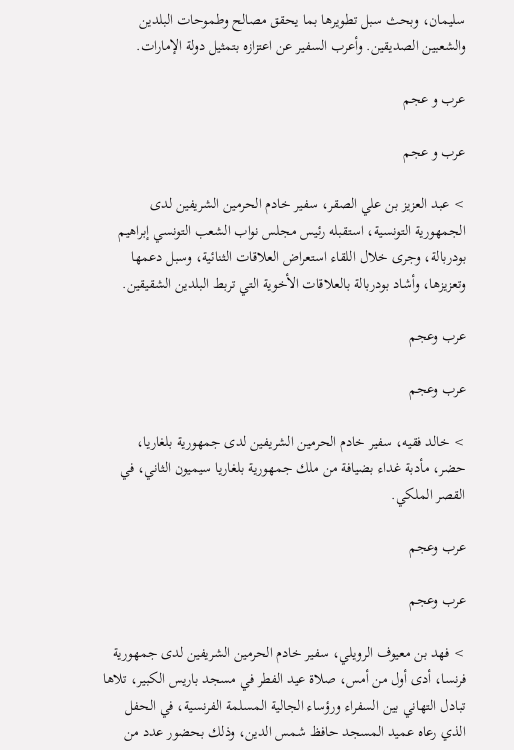سليمان، وبحث سبل تطويرها بما يحقق مصالح وطموحات البلدين والشعبين الصديقين. وأعرب السفير عن اعتزازه بتمثيل دولة الإمارات.

عرب و عجم

عرب و عجم

> عبد العزيز بن علي الصقر، سفير خادم الحرمين الشريفين لدى الجمهورية التونسية، استقبله رئيس مجلس نواب الشعب التونسي إبراهيم بودربالة، وجرى خلال اللقاء استعراض العلاقات الثنائية، وسبل دعمها وتعزيزها، وأشاد بودربالة بالعلاقات الأخوية التي تربط البلدين الشقيقين.

عرب وعجم

عرب وعجم

> خالد فقيه، سفير خادم الحرمين الشريفين لدى جمهورية بلغاريا، حضر، مأدبة غداء بضيافة من ملك جمهورية بلغاريا سيميون الثاني، في القصر الملكي.

عرب وعجم

عرب وعجم

> فهد بن معيوف الرويلي، سفير خادم الحرمين الشريفين لدى جمهورية فرنسا، أدى أول من أمس، صلاة عيد الفطر في مسجد باريس الكبير، تلاها تبادل التهاني بين السفراء ورؤساء الجالية المسلمة الفرنسية، في الحفل الذي رعاه عميد المسجد حافظ شمس الدين، وذلك بحضور عدد من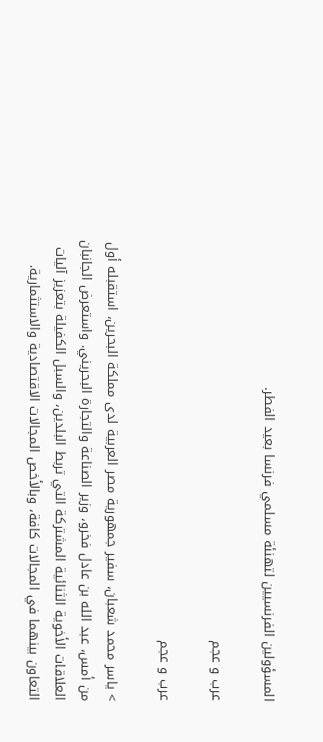المسؤولين الفرنسيين لتهنئة مسلمي فرنسا بعيد الفطر.

عرب و عجم

عرب و عجم

> ياسر محمد شعبان، سفير جمهورية مصر العربية لدى مملكة البحرين، استقبله أول من أمس، عبد الله بن عادل فخرو، وزير الصناعة والتجارة البحريني. واستعرض الجانبان العلاقات الأخوية الثنائية المشتركة التي تربط البلدين، والسبل الكفيلة بتعزيز آليات التعاون بينهما في المجالات كافة، وبالأخص المجالات الاقتصادية والاستثمارية.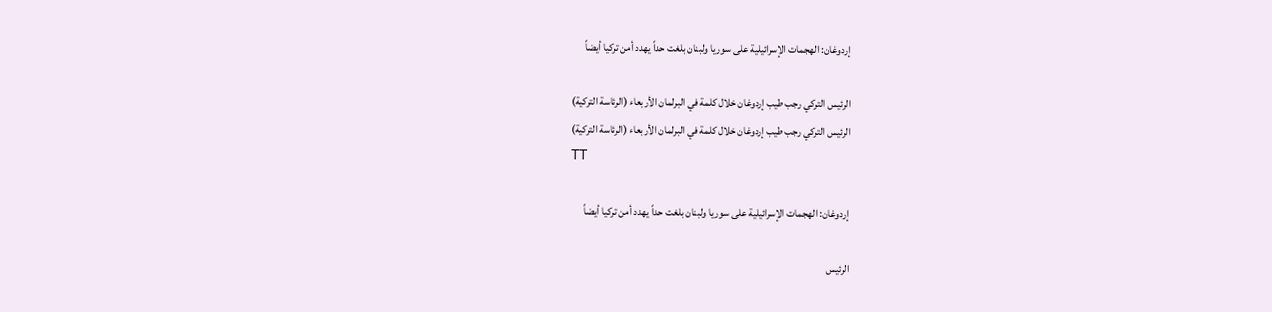إردوغان: الهجمات الإسرائيلية على سوريا ولبنان بلغت حداً يهدد أمن تركيا أيضاً

الرئيس التركي رجب طيب إردوغان خلال كلمة في البرلمان الأربعاء (الرئاسة التركية)
الرئيس التركي رجب طيب إردوغان خلال كلمة في البرلمان الأربعاء (الرئاسة التركية)
TT

إردوغان: الهجمات الإسرائيلية على سوريا ولبنان بلغت حداً يهدد أمن تركيا أيضاً

الرئيس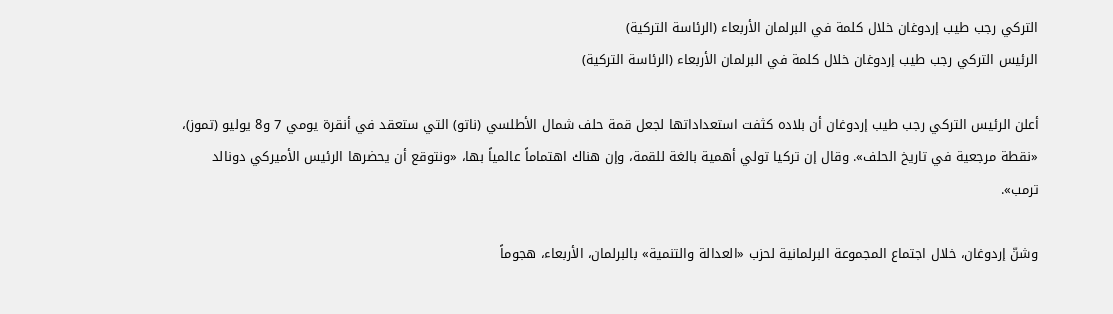التركي رجب طيب إردوغان خلال كلمة في البرلمان الأربعاء (الرئاسة التركية)
الرئيس التركي رجب طيب إردوغان خلال كلمة في البرلمان الأربعاء (الرئاسة التركية)

أعلن الرئيس التركي رجب طيب إردوغان أن بلاده كثفت استعداداتها لجعل قمة حلف شمال الأطلسي (ناتو) التي ستعقد في أنقرة يومي 7 و8 يوليو (تموز)، «نقطة مرجعية في تاريخ الحلف». وقال إن تركيا تولي أهمية بالغة للقمة، وإن هناك اهتماماً عالمياً بها، «ونتوقع أن يحضرها الرئيس الأميركي دونالد ترمب».

وشنّ إردوغان، خلال اجتماع المجموعة البرلمانية لحزب «العدالة والتنمية» بالبرلمان، الأربعاء، هجوماً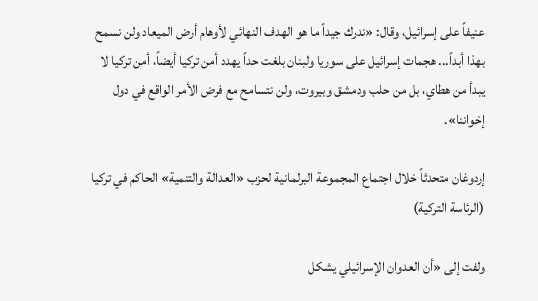عنيفاً على إسرائيل، وقال: «ندرك جيداً ما هو الهدف النهائي لأوهام أرض الميعاد ولن نسمح بهذا أبداً... هجمات إسرائيل على سوريا ولبنان بلغت حداً يهدد أمن تركيا أيضاً، أمن تركيا لا يبدأ من هطاي، بل من حلب ودمشق وبيروت، ولن نتسامح مع فرض الأمر الواقع في دول إخواننا».

إردوغان متحدثاً خلال اجتماع المجموعة البرلمانية لحزب «العدالة والتنمية» الحاكم في تركيا (الرئاسة التركية)

ولفت إلى «أن العدوان الإسرائيلي يشكل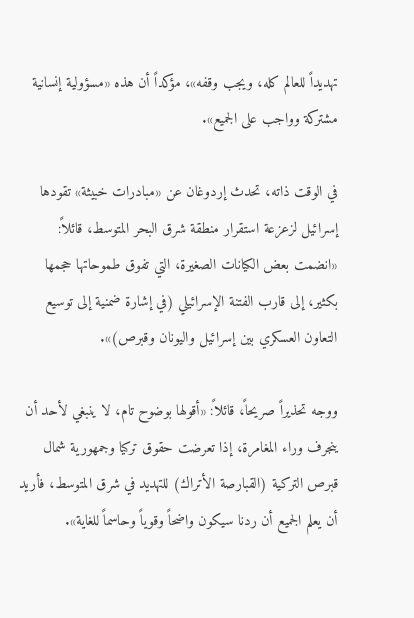تهديداً للعالم كله، ويجب وقفه»، مؤكداً أن هذه «مسؤولية إنسانية مشتركة وواجب على الجميع».

في الوقت ذاته، تحدث إردوغان عن «مبادرات ‌خبيثة» تقودها إسرائيل ‌لزعزعة استقرار منطقة شرق ‌البحر المتوسط، قائلاً: «انضمت بعض الكيانات الصغيرة، التي تفوق طموحاتها حجمها بكثير، إلى قارب الفتنة الإسرائيلي (في إشارة ضمنية إلى توسيع التعاون العسكري بين إسرائيل واليونان وقبرص)».

ووجه تحذيراً صريحاً، قائلاً: «أقولها بوضوح تام، لا ينبغي لأحد أن ينجرف وراء المغامرة، إذا تعرضت حقوق تركيا وجمهورية شمال قبرص التركية (القبارصة الأتراك) للتهديد في شرق المتوسط، فأريد أن يعلم الجميع أن ردنا سيكون واضحاً وقوياً وحاسماً للغاية».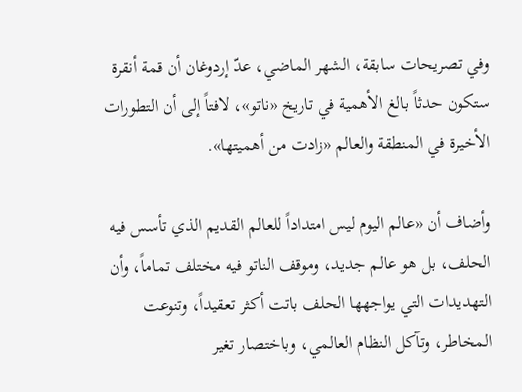وفي تصريحات سابقة، الشهر الماضي، عدّ إردوغان أن قمة أنقرة ستكون حدثاً بالغ الأهمية في تاريخ «ناتو»، لافتاً إلى أن التطورات الأخيرة في المنطقة والعالم «زادت من أهميتها».

وأضاف أن «عالم اليوم ليس امتداداً للعالم القديم الذي تأسس فيه الحلف، بل هو عالم جديد، وموقف الناتو فيه مختلف تماماً، وأن التهديدات التي يواجهها الحلف باتت أكثر تعقيداً، وتنوعت المخاطر، وتآكل النظام العالمي، وباختصار تغير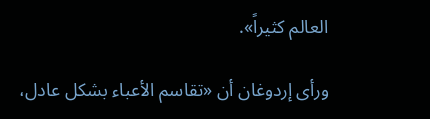العالم كثيراً».

ورأى إردوغان أن «تقاسم الأعباء بشكل عادل،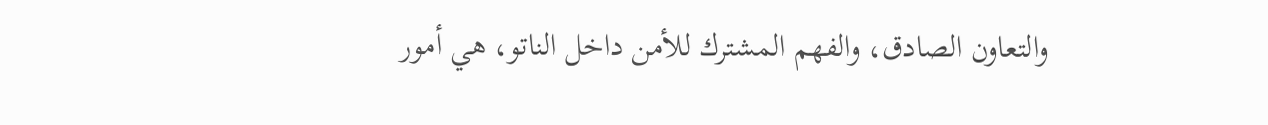والتعاون الصادق، والفهم المشترك للأمن داخل الناتو، هي أمور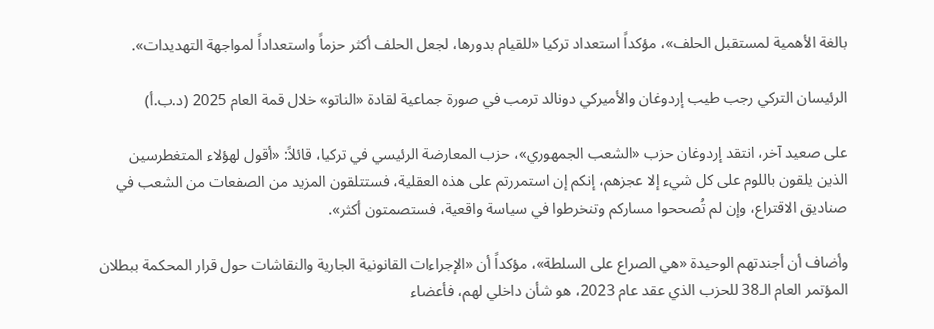بالغة الأهمية لمستقبل الحلف»، مؤكداً استعداد تركيا «للقيام بدورها، لجعل الحلف أكثر حزماً واستعداداً لمواجهة التهديدات».

الرئيسان التركي رجب طيب إردوغان والأميركي دونالد ترمب في صورة جماعية لقادة «الناتو» خلال قمة العام 2025 (د.ب.أ)

على صعيد آخر، انتقد إردوغان حزب «الشعب الجمهوري»، حزب المعارضة الرئيسي في تركيا، قائلاً: «أقول لهؤلاء المتغطرسين الذين يلقون باللوم على كل شيء إلا عجزهم، إنكم إن استمررتم على هذه العقلية، فستتلقون المزيد من الصفعات من الشعب في صناديق الاقتراع، وإن لم تُصححوا مساركم وتنخرطوا في سياسة واقعية، فستصمتون أكثر».

وأضاف أن أجندتهم الوحيدة «هي الصراع على السلطة»، مؤكداً أن «الإجراءات القانونية الجارية والنقاشات حول قرار المحكمة ببطلان المؤتمر العام الـ38 للحزب الذي عقد عام 2023، هو شأن داخلي لهم، فأعضاء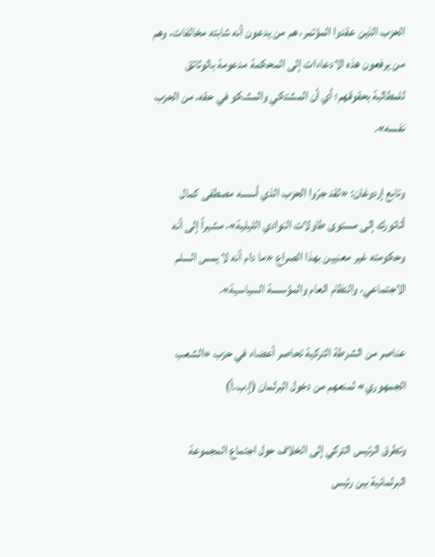الحزب الذين عقدوا المؤتمر، هم من يدعون أنه شابته مخالفات، وهم من يرفعون هذه الادعاءات إلى المحكمة مدعومة بالوثائق للمطالبة بحقوقهم؛ أي أن المشتكي والمشكو في حقه، من الحزب نفسه».

وتابع إردوغان: «لقد جرّوا الحزب الذي أسسه مصطفى كمال أتاتورك إلى مستوى طاولات النوادي الليلية»، مشيراً إلى أنه وحكومته غير معنيين بهذا الصراع «ما دام أنه لا يمس السلم الاجتماعي، والنظام العام والمؤسسة السياسية».

عناصر من الشرطة التركية تحاصر أعضاء في حزب «الشعب الجمهوري» لمنعهم من دخول البرلمان (إ.ب.أ)

وتطرق الرئيس التركي إلى الخلاف حول اجتماع المجموعة البرلمانية بين رئيس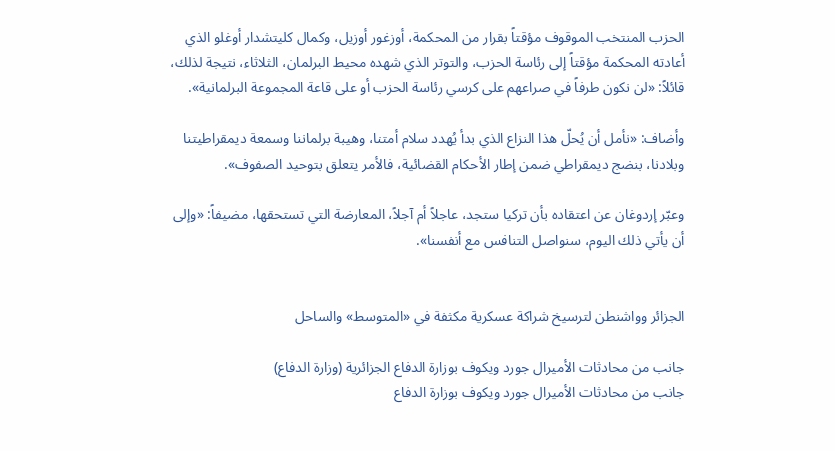الحزب المنتخب الموقوف مؤقتاً بقرار من المحكمة، أوزغور أوزيل، وكمال كليتشدار أوغلو الذي أعادته المحكمة مؤقتاً إلى رئاسة الحزب، والتوتر الذي شهده محيط البرلمان، الثلاثاء، نتيجة لذلك، قائلاً: «لن نكون طرفاً في صراعهم على كرسي رئاسة الحزب أو على قاعة المجموعة البرلمانية».

وأضاف: «نأمل أن يُحلّ هذا النزاع الذي بدأ يُهدد سلام أمتنا، وهيبة برلماننا وسمعة ديمقراطيتنا وبلادنا، بنضج ديمقراطي ضمن إطار الأحكام القضائية، فالأمر يتعلق بتوحيد الصفوف».

وعبّر إردوغان عن اعتقاده بأن تركيا ستجد، عاجلاً أم آجلاً، المعارضة التي تستحقها، مضيفاً: «وإلى أن يأتي ذلك اليوم، سنواصل التنافس مع أنفسنا».


الجزائر وواشنطن لترسيخ شراكة عسكرية مكثفة في «المتوسط» والساحل

جانب من محادثات الأميرال جورد ويكوف بوزارة الدفاع الجزائرية (وزارة الدفاع)
جانب من محادثات الأميرال جورد ويكوف بوزارة الدفاع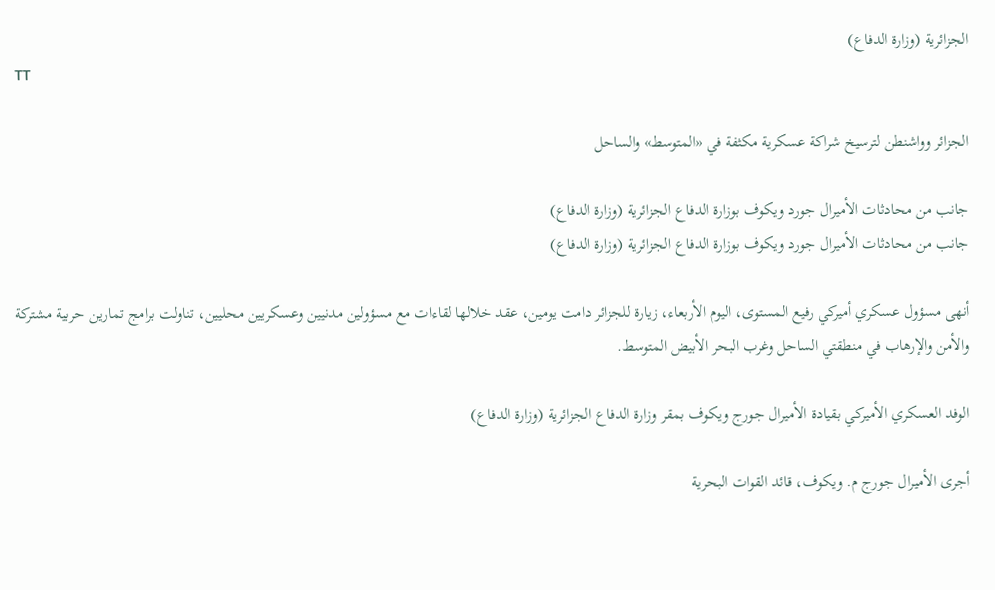الجزائرية (وزارة الدفاع)
TT

الجزائر وواشنطن لترسيخ شراكة عسكرية مكثفة في «المتوسط» والساحل

جانب من محادثات الأميرال جورد ويكوف بوزارة الدفاع الجزائرية (وزارة الدفاع)
جانب من محادثات الأميرال جورد ويكوف بوزارة الدفاع الجزائرية (وزارة الدفاع)

أنهى مسؤول عسكري أميركي رفيع المستوى، اليوم الأربعاء، زيارة للجزائر دامت يومين، عقد خلالها لقاءات مع مسؤولين مدنيين وعسكريين محليين، تناولت برامج تمارين حربية مشتركة والأمن والإرهاب في منطقتي الساحل وغرب البحر الأبيض المتوسط.

الوفد العسكري الأميركي بقيادة الأميرال جورج ويكوف بمقر وزارة الدفاع الجزائرية (وزارة الدفاع)

أجرى الأميرال جورج م. ويكوف، قائد القوات البحرية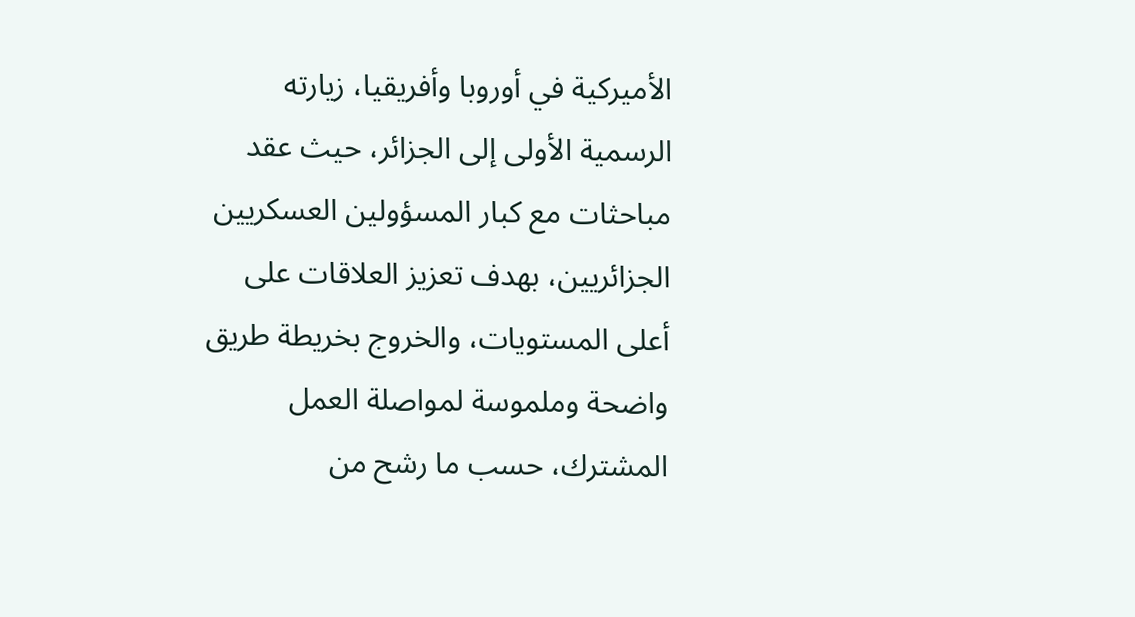الأميركية في أوروبا وأفريقيا، زيارته الرسمية الأولى إلى الجزائر، حيث عقد مباحثات مع كبار المسؤولين العسكريين الجزائريين، بهدف تعزيز العلاقات على أعلى المستويات، والخروج بخريطة طريق واضحة وملموسة لمواصلة العمل المشترك، حسب ما رشح من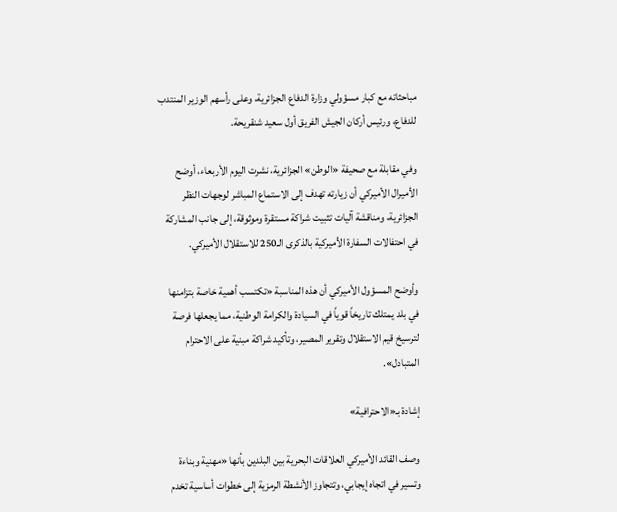مباحثاته مع كبار مسؤولي وزارة الدفاع الجزائرية، وعلى رأسهم الوزير المنتدب للدفاع، ورئيس أركان الجيش الفريق أول سعيد شنقريحة.

وفي مقابلة مع صحيفة «الوطن» الجزائرية، نشرت اليوم الأربعاء، أوضح الأميرال الأميركي أن زيارته تهدف إلى الاستماع المباشر لوجهات النظر الجزائرية، ومناقشة آليات تثبيت شراكة مستقرة وموثوقة، إلى جانب المشاركة في احتفالات السفارة الأميركية بالذكرى الـ250 للاستقلال الأميركي.

وأوضح المسؤول الأميركي أن هذه المناسبة «تكتسب أهمية خاصة بتزامنها في بلد يمتلك تاريخاً قوياً في السيادة والكرامة الوطنية، مما يجعلها فرصة لترسيخ قيم الاستقلال وتقرير المصير، وتأكيد شراكة مبنية على الاحترام المتبادل».

إشادة بـ«الاحترافية»

وصف القائد الأميركي العلاقات البحرية بين البلدين بأنها «مهنية وبناءة وتسير في اتجاه إيجابي، وتتجاوز الأنشطة الرمزية إلى خطوات أساسية تخدم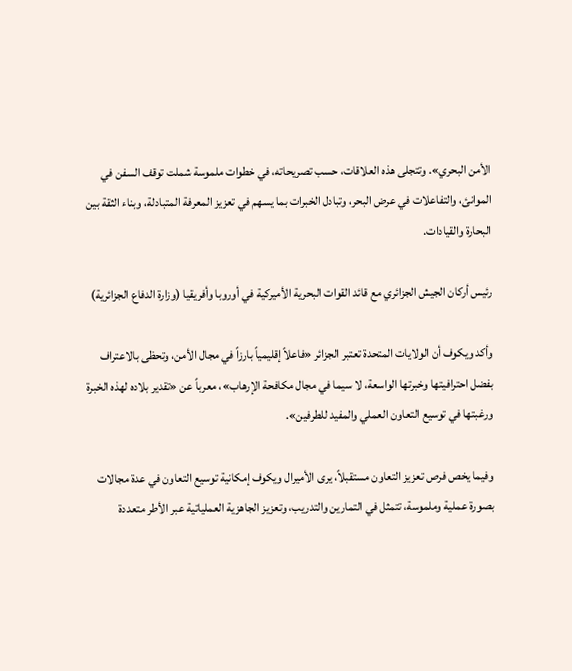الأمن البحري». وتتجلى هذه العلاقات، حسب تصريحاته، في خطوات ملموسة شملت توقف السفن في الموانئ، والتفاعلات في عرض البحر، وتبادل الخبرات بما يسهم في تعزيز المعرفة المتبادلة، وبناء الثقة بين البحارة والقيادات.

رئيس أركان الجيش الجزائري مع قائد القوات البحرية الأميركية في أوروبا وأفريقيا (وزارة الدفاع الجزائرية)

وأكد ويكوف أن الولايات المتحدة تعتبر الجزائر «فاعلاً إقليمياً بارزاً في مجال الأمن، وتحظى بالاعتراف بفضل احترافيتها وخبرتها الواسعة، لا سيما في مجال مكافحة الإرهاب»، معرباً عن «تقدير بلاده لهذه الخبرة ورغبتها في توسيع التعاون العملي والمفيد للطرفين».

وفيما يخص فرص تعزيز التعاون مستقبلاً، يرى الأميرال ويكوف إمكانية توسيع التعاون في عدة مجالات بصورة عملية وملموسة، تتمثل في التمارين والتدريب، وتعزيز الجاهزية العملياتية عبر الأطر متعددة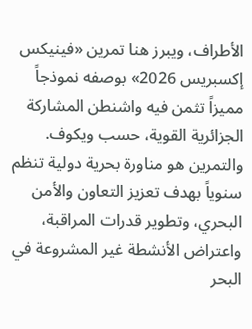الأطراف، ويبرز هنا تمرين «فينيكس إكسبريس 2026» بوصفه نموذجاً مميزاً تثمن فيه واشنطن المشاركة الجزائرية القوية، حسب ويكوف. والتمرين هو مناورة بحرية دولية تنظم سنوياً بهدف تعزيز التعاون والأمن البحري، وتطوير قدرات المراقبة، واعتراض الأنشطة غير المشروعة في البحر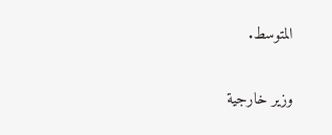المتوسط.

وزير خارجية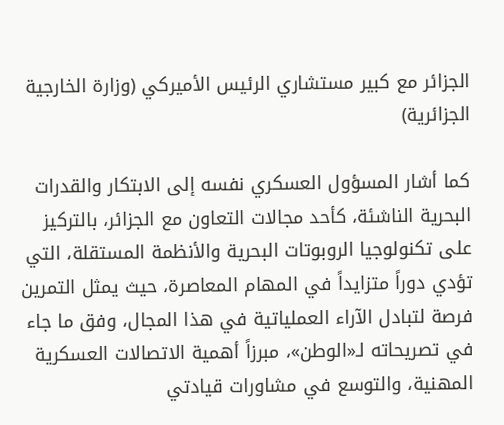الجزائر مع كبير مستشاري الرئيس الأميركي (وزارة الخارجية الجزائرية)

كما أشار المسؤول العسكري نفسه إلى الابتكار والقدرات البحرية الناشئة، كأحد مجالات التعاون مع الجزائر، بالتركيز على تكنولوجيا الروبوتات البحرية والأنظمة المستقلة، التي تؤدي دوراً متزايداً في المهام المعاصرة، حيث يمثل التمرين فرصة لتبادل الآراء العملياتية في هذا المجال، وفق ما جاء في تصريحاته لـ«الوطن»، مبرزاً أهمية الاتصالات العسكرية المهنية، والتوسع في مشاورات قيادتي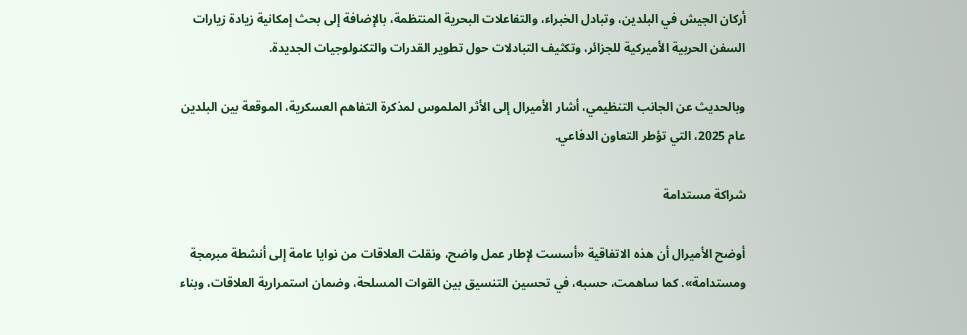أركان الجيش في البلدين، وتبادل الخبراء، والتفاعلات البحرية المنتظمة، بالإضافة إلى بحث إمكانية زيادة زيارات السفن الحربية الأميركية للجزائر، وتكثيف التبادلات حول تطوير القدرات والتكنولوجيات الجديدة.

وبالحديث عن الجانب التنظيمي، أشار الأميرال إلى الأثر الملموس لمذكرة التفاهم العسكرية، الموقعة بين البلدين عام 2025، التي تؤطر التعاون الدفاعي.

شراكة مستدامة

أوضح الأميرال أن هذه الاتفاقية «أسست لإطار عمل واضح، ونقلت العلاقات من نوايا عامة إلى أنشطة مبرمجة ومستدامة». كما ساهمت، حسبه، في تحسين التنسيق بين القوات المسلحة، وضمان استمرارية العلاقات، وبناء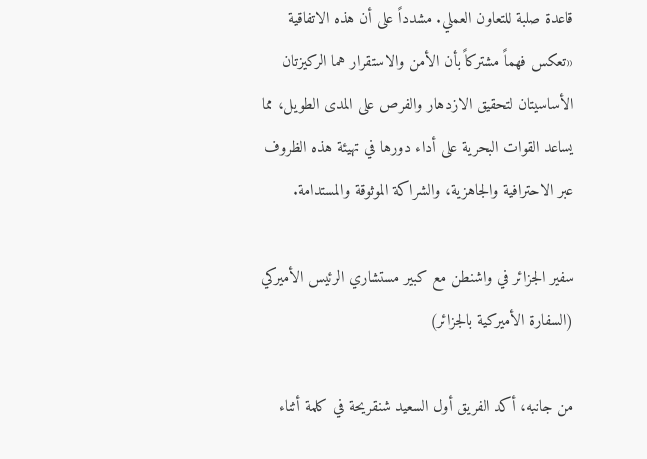قاعدة صلبة للتعاون العملي. مشدداً على أن هذه الاتفاقية «تعكس فهماً مشتركاً بأن الأمن والاستقرار هما الركيزتان الأساسيتان لتحقيق الازدهار والفرص على المدى الطويل، مما يساعد القوات البحرية على أداء دورها في تهيئة هذه الظروف عبر الاحترافية والجاهزية، والشراكة الموثوقة والمستدامة.

سفير الجزائر في واشنطن مع كبير مستشاري الرئيس الأميركي (السفارة الأميركية بالجزائر)

من جانبه، أكد الفريق أول السعيد شنقريحة في كلمة أثناء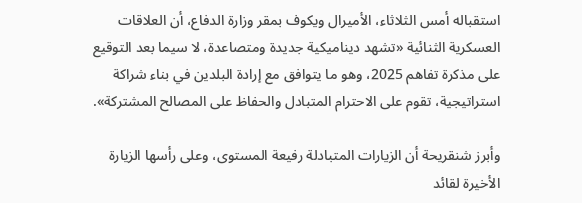استقباله أمس الثلاثاء، الأميرال ويكوف بمقر وزارة الدفاع، أن العلاقات العسكرية الثنائية «تشهد ديناميكية جديدة ومتصاعدة، لا سيما بعد التوقيع على مذكرة تفاهم 2025، وهو ما يتوافق مع إرادة البلدين في بناء شراكة استراتيجية، تقوم على الاحترام المتبادل والحفاظ على المصالح المشتركة».

وأبرز شنقريحة أن الزيارات المتبادلة رفيعة المستوى، وعلى رأسها الزيارة الأخيرة لقائد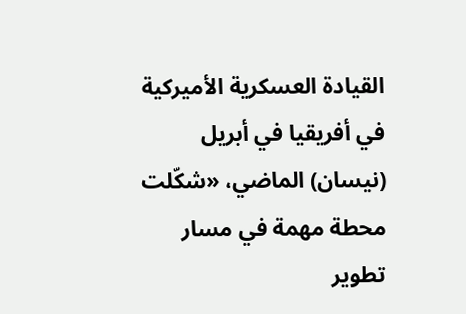القيادة العسكرية الأميركية في أفريقيا في أبريل (نيسان) الماضي، «شكّلت محطة مهمة في مسار تطوير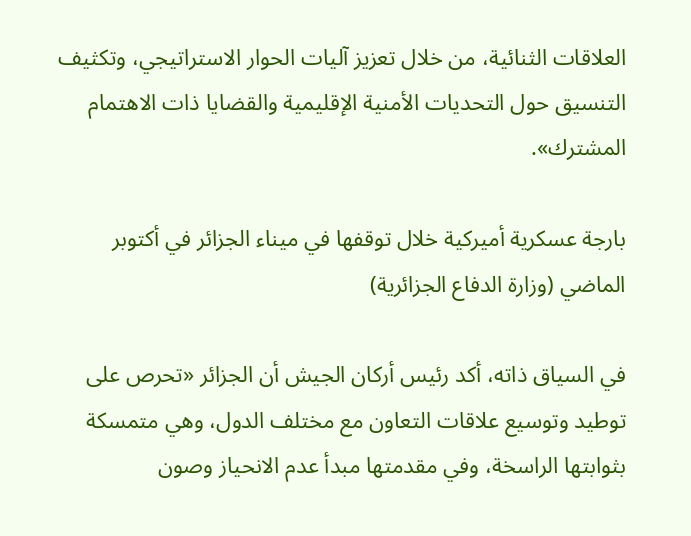العلاقات الثنائية، من خلال تعزيز آليات الحوار الاستراتيجي، وتكثيف التنسيق حول التحديات الأمنية الإقليمية والقضايا ذات الاهتمام المشترك».

بارجة عسكرية أميركية خلال توقفها في ميناء الجزائر في أكتوبر الماضي (وزارة الدفاع الجزائرية)

في السياق ذاته، أكد رئيس أركان الجيش أن الجزائر «تحرص على توطيد وتوسيع علاقات التعاون مع مختلف الدول، وهي متمسكة بثوابتها الراسخة، وفي مقدمتها مبدأ عدم الانحياز وصون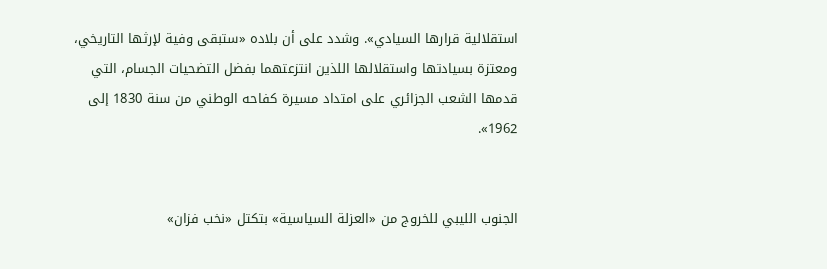استقلالية قرارها السيادي». وشدد على أن بلاده «ستبقى وفية لإرثها التاريخي، ومعتزة بسيادتها واستقلالها اللذين انتزعتهما بفضل التضحيات الجسام، التي قدمها الشعب الجزائري على امتداد مسيرة كفاحه الوطني من سنة 1830 إلى 1962».


الجنوب الليبي للخروج من «العزلة السياسية» بتكتل «نخب فزان»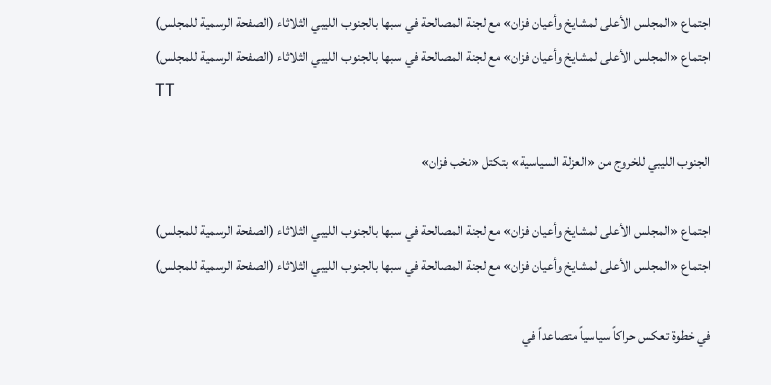اجتماع «المجلس الأعلى لمشايخ وأعيان فزان» مع لجنة المصالحة في سبها بالجنوب الليبي الثلاثاء (الصفحة الرسمية للمجلس)
اجتماع «المجلس الأعلى لمشايخ وأعيان فزان» مع لجنة المصالحة في سبها بالجنوب الليبي الثلاثاء (الصفحة الرسمية للمجلس)
TT

الجنوب الليبي للخروج من «العزلة السياسية» بتكتل «نخب فزان»

اجتماع «المجلس الأعلى لمشايخ وأعيان فزان» مع لجنة المصالحة في سبها بالجنوب الليبي الثلاثاء (الصفحة الرسمية للمجلس)
اجتماع «المجلس الأعلى لمشايخ وأعيان فزان» مع لجنة المصالحة في سبها بالجنوب الليبي الثلاثاء (الصفحة الرسمية للمجلس)

في خطوة تعكس حراكاً سياسياً متصاعداً في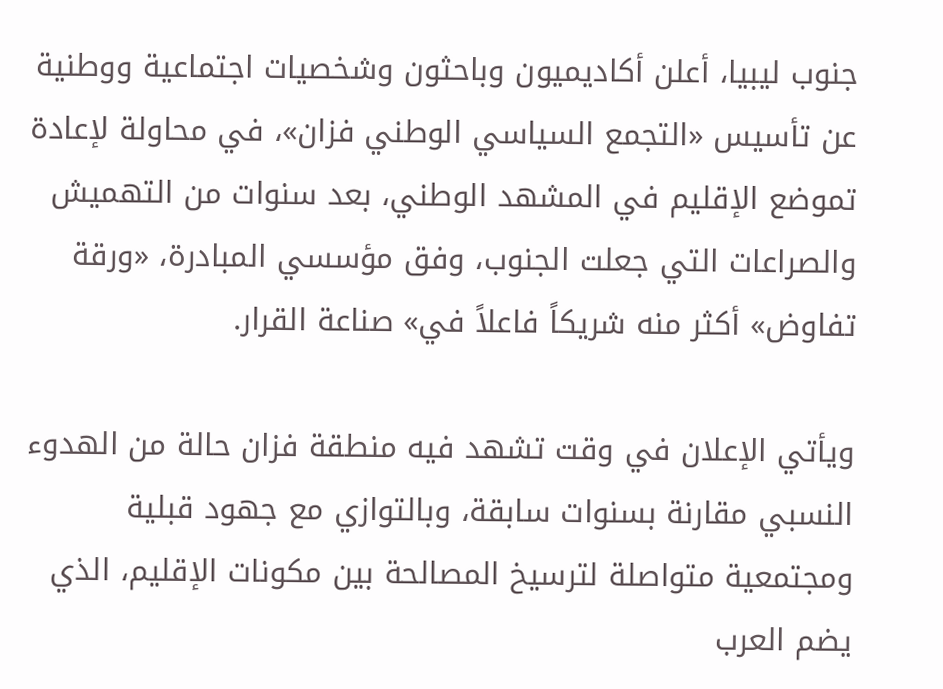جنوب ليبيا، أعلن أكاديميون وباحثون وشخصيات اجتماعية ووطنية عن تأسيس «التجمع السياسي الوطني فزان»، في محاولة لإعادة تموضع الإقليم في المشهد الوطني، بعد سنوات من التهميش والصراعات التي جعلت الجنوب، وفق مؤسسي المبادرة، «ورقة تفاوض» أكثر منه شريكاً فاعلاً في» صناعة القرار.

ويأتي الإعلان في وقت تشهد فيه منطقة فزان حالة من الهدوء النسبي مقارنة بسنوات سابقة، وبالتوازي مع جهود قبلية ومجتمعية متواصلة لترسيخ المصالحة بين مكونات الإقليم، الذي يضم العرب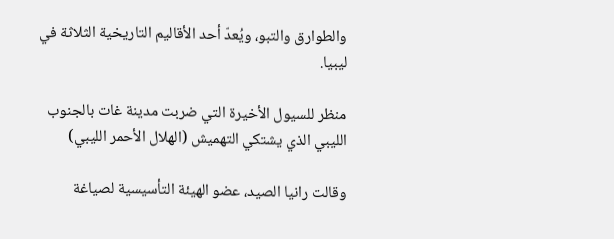والطوارق والتبو، ويُعدّ أحد الأقاليم التاريخية الثلاثة في ليبيا.

منظر للسيول الأخيرة التي ضربت مدينة غات بالجنوب الليبي الذي يشتكي التهميش (الهلال الأحمر الليبي)

وقالت رانيا الصيد، عضو الهيئة التأسيسية لصياغة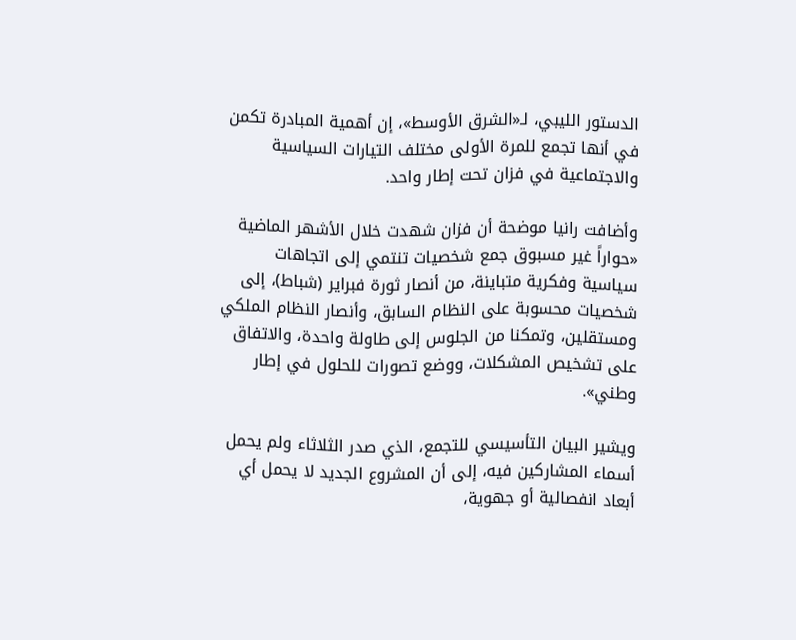الدستور الليبي، لـ«الشرق الأوسط»، إن أهمية المبادرة تكمن في أنها تجمع للمرة الأولى مختلف التيارات السياسية والاجتماعية في فزان تحت إطار واحد.

وأضافت رانيا موضحة أن فزان شهدت خلال الأشهر الماضية «حواراً غير مسبوق جمع شخصيات تنتمي إلى اتجاهات سياسية وفكرية متباينة، من أنصار ثورة فبراير (شباط)، إلى شخصيات محسوبة على النظام السابق، وأنصار النظام الملكي ومستقلين، وتمكنا من الجلوس إلى طاولة واحدة، والاتفاق على تشخيص المشكلات، ووضع تصورات للحلول في إطار وطني».

ويشير البيان التأسيسي للتجمع، الذي صدر الثلاثاء ولم يحمل أسماء المشاركين فيه، إلى أن المشروع الجديد لا يحمل أي أبعاد انفصالية أو جهوية،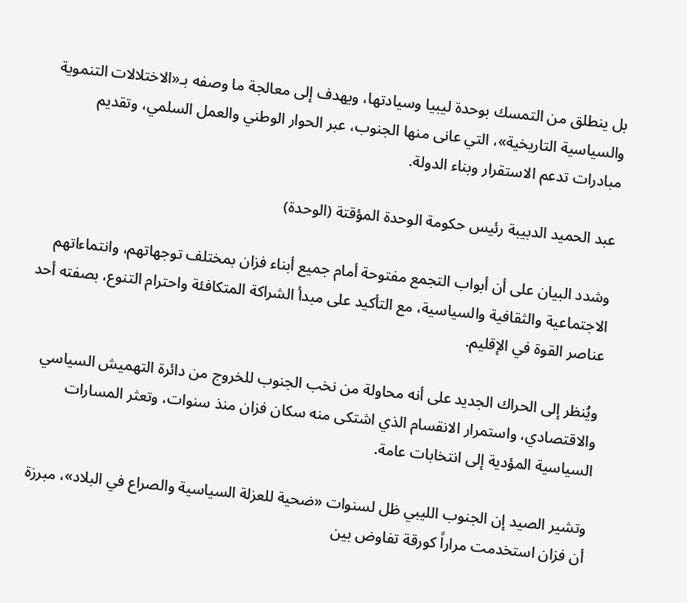بل ينطلق من التمسك بوحدة ليبيا وسيادتها، ويهدف إلى معالجة ما وصفه بـ«الاختلالات التنموية والسياسية التاريخية»، التي عانى منها الجنوب، عبر الحوار الوطني والعمل السلمي، وتقديم مبادرات تدعم الاستقرار وبناء الدولة.

عبد الحميد الدبيبة رئيس حكومة الوحدة المؤقتة (الوحدة)

وشدد البيان على أن أبواب التجمع مفتوحة أمام جميع أبناء فزان بمختلف توجهاتهم، وانتماءاتهم الاجتماعية والثقافية والسياسية، مع التأكيد على مبدأ الشراكة المتكافئة واحترام التنوع، بصفته أحد عناصر القوة في الإقليم.

ويُنظر إلى الحراك الجديد على أنه محاولة من نخب الجنوب للخروج من دائرة التهميش السياسي والاقتصادي، واستمرار الانقسام الذي اشتكى منه سكان فزان منذ سنوات، وتعثر المسارات السياسية المؤدية إلى انتخابات عامة.

وتشير الصيد إن الجنوب الليبي ظل لسنوات «ضحية للعزلة السياسية والصراع في البلاد»، مبرزة أن فزان استخدمت مراراً كورقة تفاوض بين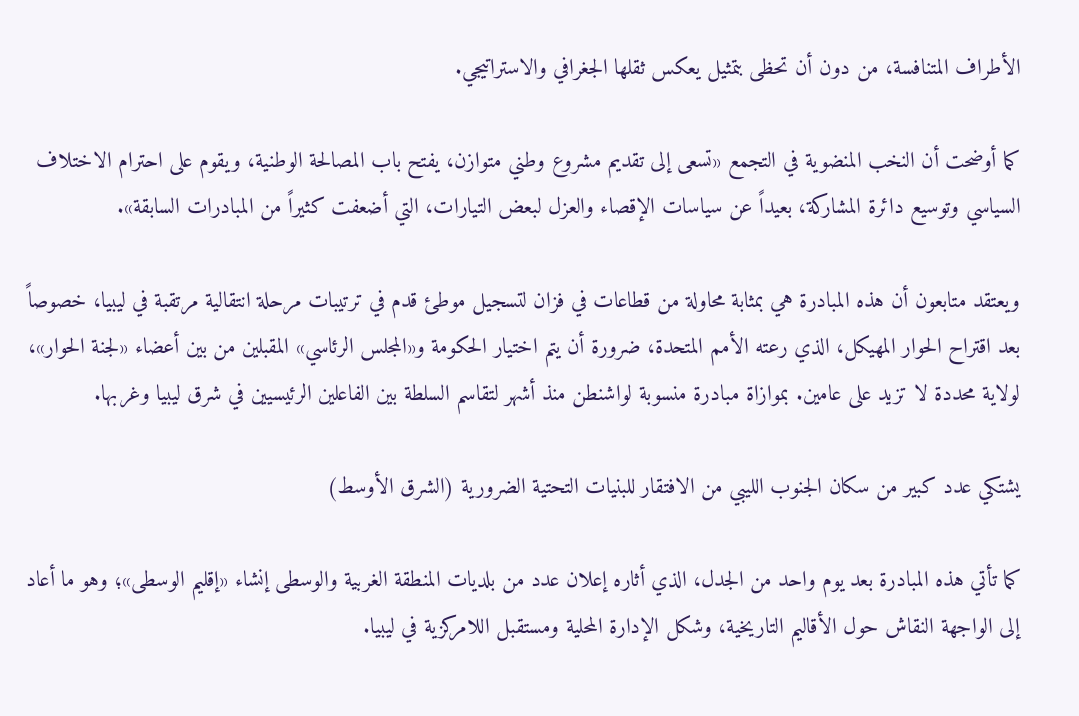الأطراف المتنافسة، من دون أن تحظى بتمثيل يعكس ثقلها الجغرافي والاستراتيجي.

كما أوضحت أن النخب المنضوية في التجمع «تسعى إلى تقديم مشروع وطني متوازن، يفتح باب المصالحة الوطنية، ويقوم على احترام الاختلاف السياسي وتوسيع دائرة المشاركة، بعيداً عن سياسات الإقصاء والعزل لبعض التيارات، التي أضعفت كثيراً من المبادرات السابقة».

ويعتقد متابعون أن هذه المبادرة هي بمثابة محاولة من قطاعات في فزان لتسجيل موطئ قدم في ترتيبات مرحلة انتقالية مرتقبة في ليبيا، خصوصاً بعد اقتراح الحوار المهيكل، الذي رعته الأمم المتحدة، ضرورة أن يتم اختيار الحكومة و«المجلس الرئاسي» المقبلين من بين أعضاء «لجنة الحوار»، لولاية محددة لا تزيد على عامين. بموازاة مبادرة منسوبة لواشنطن منذ أشهر لتقاسم السلطة بين الفاعلين الرئيسيين في شرق ليبيا وغربها.

يشتكي عدد كبير من سكان الجنوب الليبي من الافتقار للبنيات التحتية الضرورية (الشرق الأوسط)

كما تأتي هذه المبادرة بعد يوم واحد من الجدل، الذي أثاره إعلان عدد من بلديات المنطقة الغربية والوسطى إنشاء «إقليم الوسطى»؛ وهو ما أعاد إلى الواجهة النقاش حول الأقاليم التاريخية، وشكل الإدارة المحلية ومستقبل اللامركزية في ليبيا.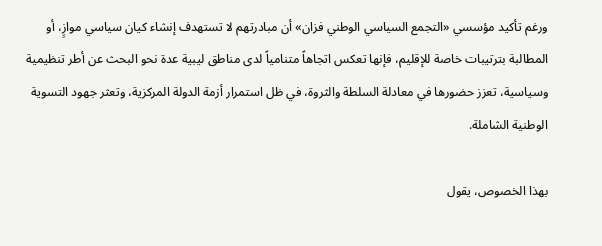ورغم تأكيد مؤسسي «التجمع السياسي الوطني فزان» أن مبادرتهم لا تستهدف إنشاء كيان سياسي موازٍ، أو المطالبة بترتيبات خاصة للإقليم، فإنها تعكس اتجاهاً متنامياً لدى مناطق ليبية عدة نحو البحث عن أطر تنظيمية وسياسية، تعزز حضورها في معادلة السلطة والثروة، في ظل استمرار أزمة الدولة المركزية، وتعثر جهود التسوية الوطنية الشاملة.

بهذا الخصوص، يقول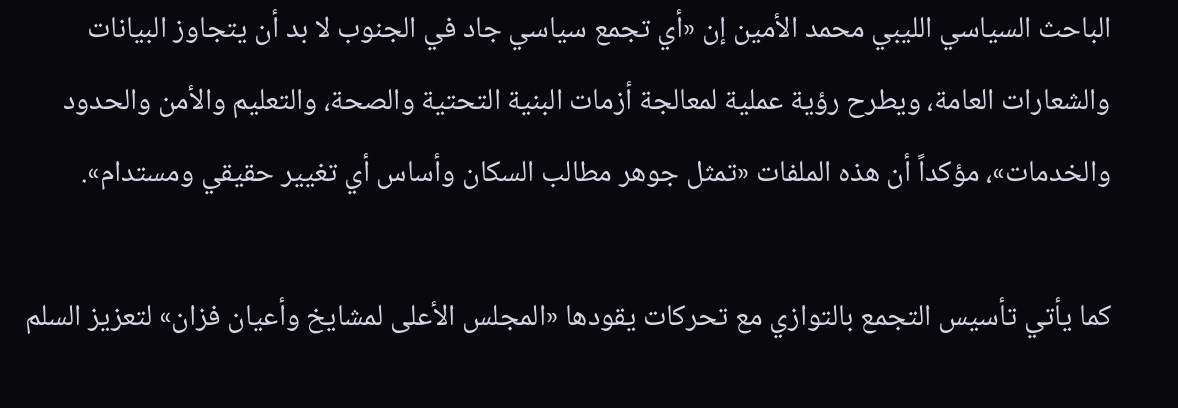الباحث السياسي الليبي محمد الأمين إن «أي تجمع سياسي جاد في الجنوب لا بد أن يتجاوز البيانات والشعارات العامة، ويطرح رؤية عملية لمعالجة أزمات البنية التحتية والصحة، والتعليم والأمن والحدود والخدمات»، مؤكداً أن هذه الملفات «تمثل جوهر مطالب السكان وأساس أي تغيير حقيقي ومستدام».

كما يأتي تأسيس التجمع بالتوازي مع تحركات يقودها «المجلس الأعلى لمشايخ وأعيان فزان» لتعزيز السلم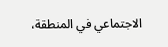الاجتماعي في المنطقة،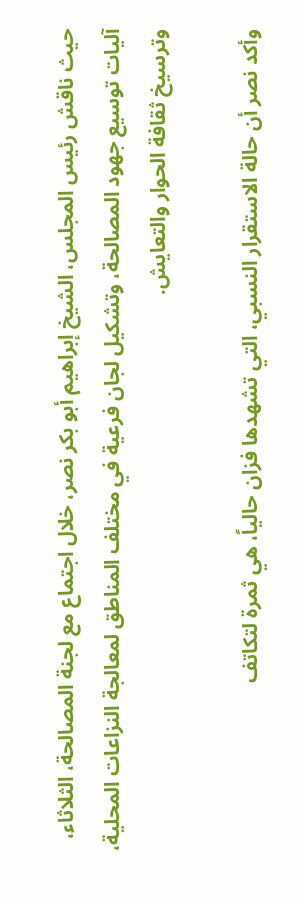حيث ناقش رئيس المجلس، الشيخ إبراهيم أبو بكر نصر، خلال اجتماع مع لجنة المصالحة، الثلاثاء، آليات توسيع جهود المصالحة، وتشكيل لجان فرعية في مختلف المناطق لمعالجة النزاعات المحلية، وترسيخ ثقافة الحوار والتعايش.

وأكد نصر أن حالة الاستقرار النسبي، التي تشهدها فزان حالياً، هي ثمرة لتكاتف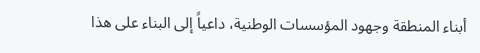أبناء المنطقة وجهود المؤسسات الوطنية، داعياً إلى البناء على هذا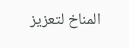المناخ لتعزيز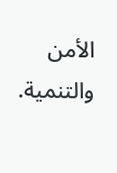الأمن والتنمية.